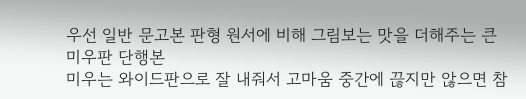우선 일반 문고본 판형 원서에 비해 그림보는 맛을 더해주는 큰 미우판 단행본
미우는 와이드판으로 잘 내줘서 고마움 중간에 끊지만 않으면 참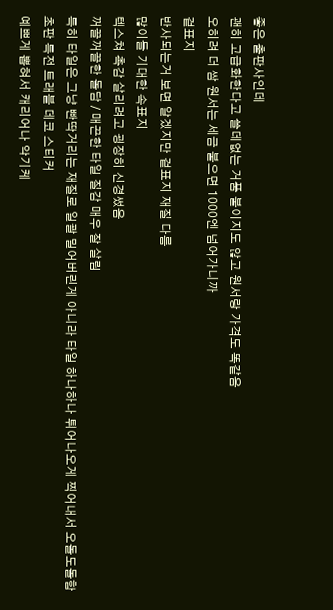좋은 출판사인데
괜히 고급화한다고 쓸데없는 거품 붙이지도 않고 원서랑 가격도 똑같음
오히려 더 쌈 원서는 세금 붙으면 1000엔 넘어가니까
겉표지
반사되는거 보면 알겠지만 겉표지 재질 다름
많이들 기대한 속표지
텍스쳐 촉감 살리려고 굉장히 신경썼음
꺼끌꺼끌한 돌담 / 매끈한 타일 질감 매우 잘 살림
특히 타일은 그냥 빤딱거리는 재질로 일괄 밀어버린게 아니라 타일 하나하나 튀어나오게 찍어내서 오돌도돌함
초판 특전 트래블 데코 스티커
예쁘게 뽑혀서 캐리어나 악기케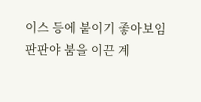이스 등에 붙이기 좋아보임
판판야 붐을 이끈 계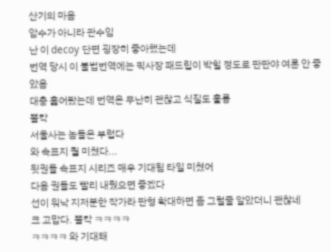산기의 마음
암수가 아니라 관수임
난 이 decoy 단편 굉장히 좋아했는데
번역 당시 이 불법번역에는 픽사장 패드립이 박힐 정도로 판판야 여론 안 좋았음
대충 훑어봤는데 번역은 무난히 괜찮고 식질도 훌륭
뽈칵
서울사는 놈들은 부럽다
와 속표지 퀄 미쳤다...
뒷권들 속표지 시리즈 매우 기대됨 타일 미쳤어
다음 권들도 빨리 내줬으면 좋겠다
선이 워낙 지저분한 작가라 판형 확대하면 좀 그럴줄 알았더니 괜찮네
크 고맙다. 뽈칵 ㅋㅋㅋㅋ
ㅋㅋㅋㅋ 와 기대돼